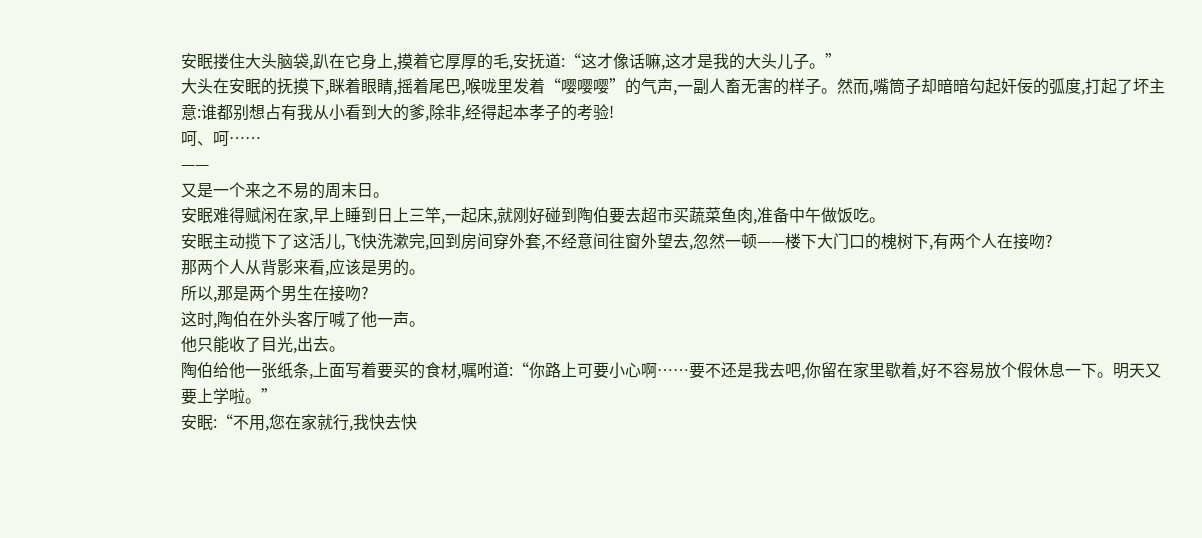安眠搂住大头脑袋,趴在它身上,摸着它厚厚的毛,安抚道:“这才像话嘛,这才是我的大头儿子。”
大头在安眠的抚摸下,眯着眼睛,摇着尾巴,喉咙里发着“嘤嘤嘤”的气声,一副人畜无害的样子。然而,嘴筒子却暗暗勾起奸佞的弧度,打起了坏主意:谁都别想占有我从小看到大的爹,除非,经得起本孝子的考验!
呵、呵……
——
又是一个来之不易的周末日。
安眠难得赋闲在家,早上睡到日上三竿,一起床,就刚好碰到陶伯要去超市买蔬菜鱼肉,准备中午做饭吃。
安眠主动揽下了这活儿,飞快洗漱完,回到房间穿外套,不经意间往窗外望去,忽然一顿——楼下大门口的槐树下,有两个人在接吻?
那两个人从背影来看,应该是男的。
所以,那是两个男生在接吻?
这时,陶伯在外头客厅喊了他一声。
他只能收了目光,出去。
陶伯给他一张纸条,上面写着要买的食材,嘱咐道:“你路上可要小心啊……要不还是我去吧,你留在家里歇着,好不容易放个假休息一下。明天又要上学啦。”
安眠:“不用,您在家就行,我快去快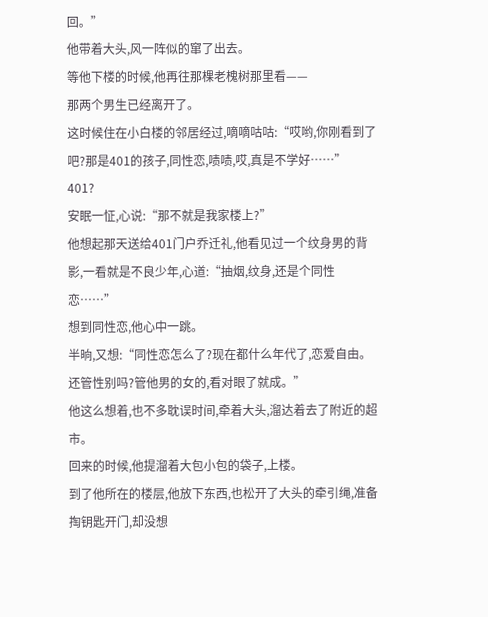回。”
他带着大头,风一阵似的窜了出去。
等他下楼的时候,他再往那棵老槐树那里看——
那两个男生已经离开了。
这时候住在小白楼的邻居经过,嘀嘀咕咕:“哎哟,你刚看到了吧?那是401的孩子,同性恋,啧啧,哎,真是不学好……”
401?
安眠一怔,心说:“那不就是我家楼上?”
他想起那天送给401门户乔迁礼,他看见过一个纹身男的背影,一看就是不良少年,心道:“抽烟,纹身,还是个同性恋……”
想到同性恋,他心中一跳。
半晌,又想:“同性恋怎么了?现在都什么年代了,恋爱自由。还管性别吗?管他男的女的,看对眼了就成。”
他这么想着,也不多耽误时间,牵着大头,溜达着去了附近的超市。
回来的时候,他提溜着大包小包的袋子,上楼。
到了他所在的楼层,他放下东西,也松开了大头的牵引绳,准备掏钥匙开门,却没想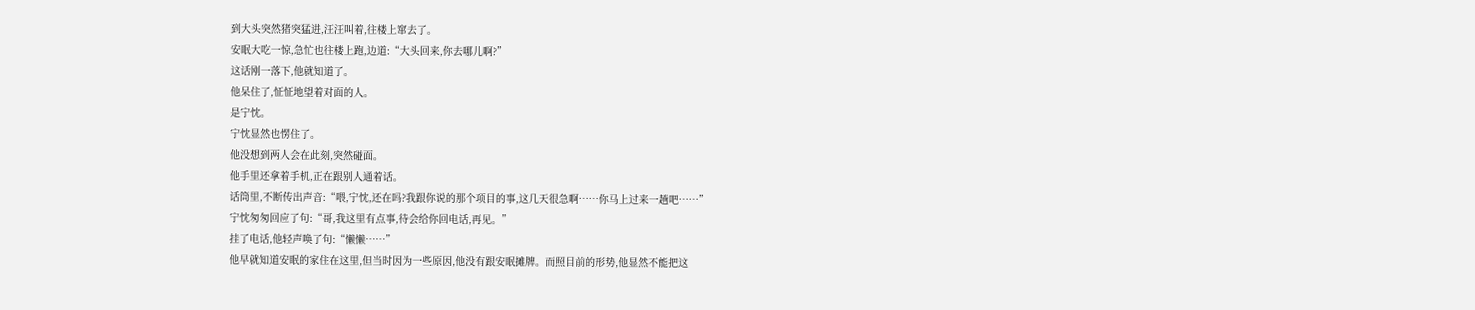到大头突然猪突猛进,汪汪叫着,往楼上窜去了。
安眠大吃一惊,急忙也往楼上跑,边道:“大头回来,你去哪儿啊?”
这话刚一落下,他就知道了。
他呆住了,怔怔地望着对面的人。
是宁忱。
宁忱显然也愣住了。
他没想到两人会在此刻,突然碰面。
他手里还拿着手机,正在跟别人通着话。
话筒里,不断传出声音:“喂,宁忱,还在吗?我跟你说的那个项目的事,这几天很急啊……你马上过来一趟吧……”
宁忱匆匆回应了句:“哥,我这里有点事,待会给你回电话,再见。”
挂了电话,他轻声唤了句:“懒懒……”
他早就知道安眠的家住在这里,但当时因为一些原因,他没有跟安眠摊牌。而照目前的形势,他显然不能把这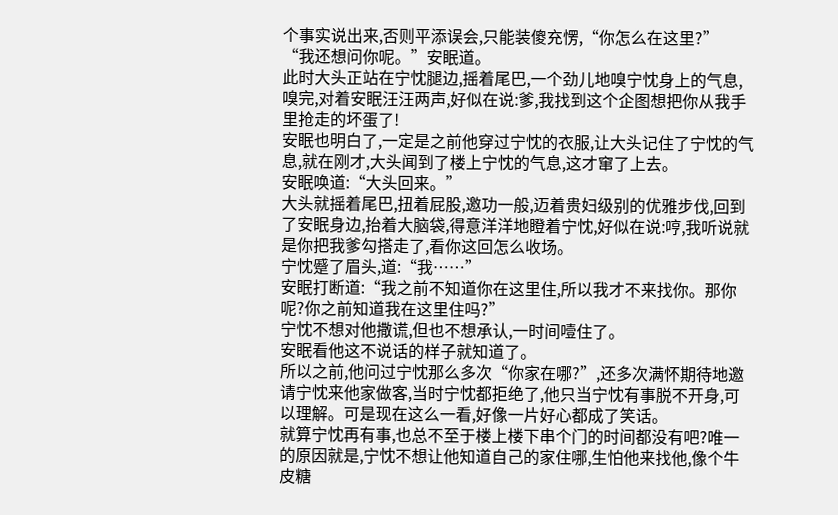个事实说出来,否则平添误会,只能装傻充愣,“你怎么在这里?”
“我还想问你呢。”安眠道。
此时大头正站在宁忱腿边,摇着尾巴,一个劲儿地嗅宁忱身上的气息,嗅完,对着安眠汪汪两声,好似在说:爹,我找到这个企图想把你从我手里抢走的坏蛋了!
安眠也明白了,一定是之前他穿过宁忱的衣服,让大头记住了宁忱的气息,就在刚才,大头闻到了楼上宁忱的气息,这才窜了上去。
安眠唤道:“大头回来。”
大头就摇着尾巴,扭着屁股,邀功一般,迈着贵妇级别的优雅步伐,回到了安眠身边,抬着大脑袋,得意洋洋地瞪着宁忱,好似在说:哼,我听说就是你把我爹勾搭走了,看你这回怎么收场。
宁忱蹙了眉头,道:“我……”
安眠打断道:“我之前不知道你在这里住,所以我才不来找你。那你呢?你之前知道我在这里住吗?”
宁忱不想对他撒谎,但也不想承认,一时间噎住了。
安眠看他这不说话的样子就知道了。
所以之前,他问过宁忱那么多次“你家在哪?”,还多次满怀期待地邀请宁忱来他家做客,当时宁忱都拒绝了,他只当宁忱有事脱不开身,可以理解。可是现在这么一看,好像一片好心都成了笑话。
就算宁忱再有事,也总不至于楼上楼下串个门的时间都没有吧?唯一的原因就是,宁忱不想让他知道自己的家住哪,生怕他来找他,像个牛皮糖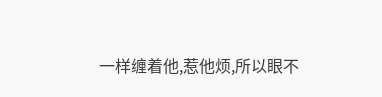一样缠着他,惹他烦,所以眼不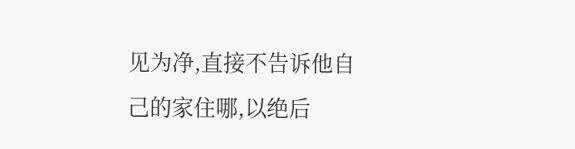见为净,直接不告诉他自己的家住哪,以绝后